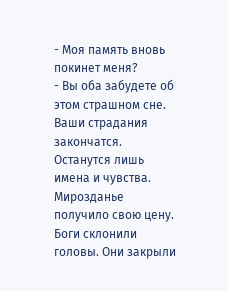- Моя память вновь покинет меня?
- Вы оба забудете об этом страшном сне. Ваши страдания закончатся. Останутся лишь имена и чувства. Мирозданье получило свою цену. Боги склонили головы. Они закрыли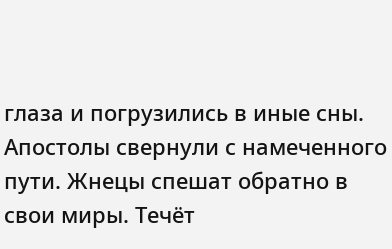глаза и погрузились в иные сны. Апостолы свернули с намеченного пути. Жнецы спешат обратно в свои миры. Течёт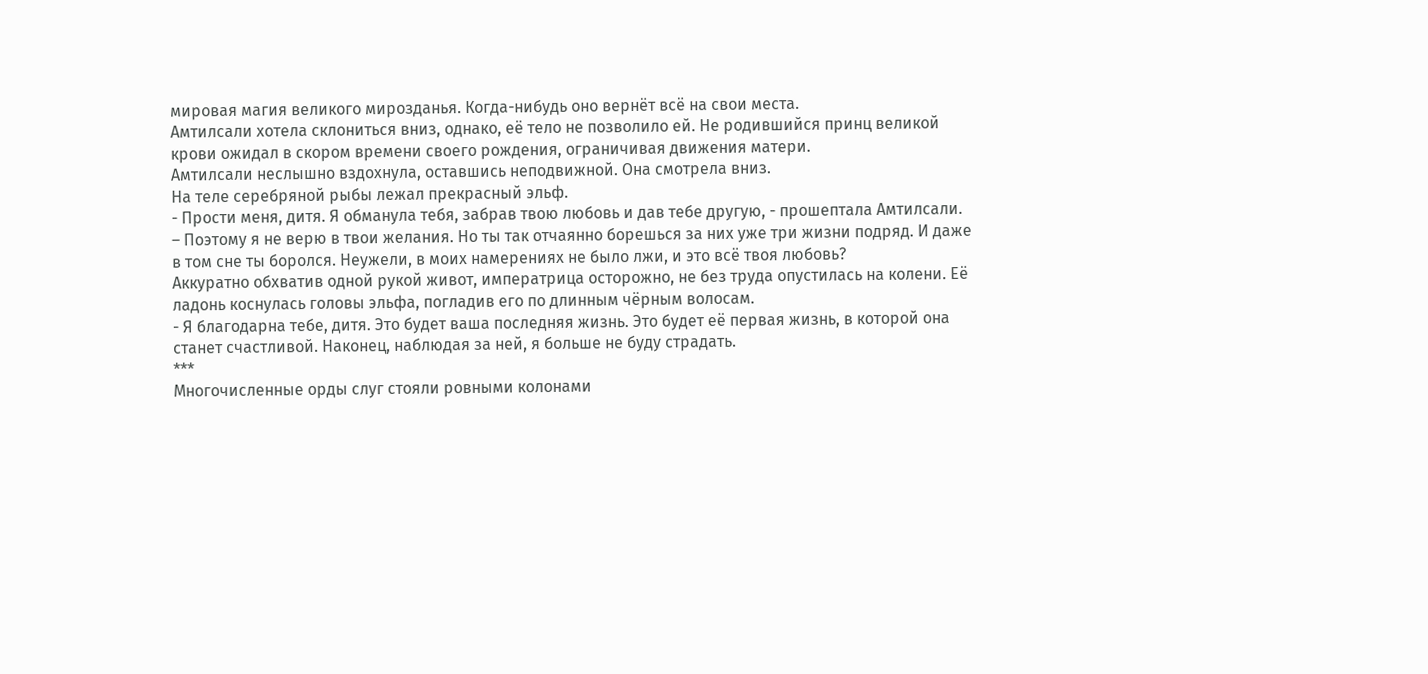мировая магия великого мирозданья. Когда-нибудь оно вернёт всё на свои места.
Амтилсали хотела склониться вниз, однако, её тело не позволило ей. Не родившийся принц великой крови ожидал в скором времени своего рождения, ограничивая движения матери.
Амтилсали неслышно вздохнула, оставшись неподвижной. Она смотрела вниз.
На теле серебряной рыбы лежал прекрасный эльф.
- Прости меня, дитя. Я обманула тебя, забрав твою любовь и дав тебе другую, - прошептала Амтилсали. – Поэтому я не верю в твои желания. Но ты так отчаянно борешься за них уже три жизни подряд. И даже в том сне ты боролся. Неужели, в моих намерениях не было лжи, и это всё твоя любовь?
Аккуратно обхватив одной рукой живот, императрица осторожно, не без труда опустилась на колени. Её ладонь коснулась головы эльфа, погладив его по длинным чёрным волосам.
- Я благодарна тебе, дитя. Это будет ваша последняя жизнь. Это будет её первая жизнь, в которой она станет счастливой. Наконец, наблюдая за ней, я больше не буду страдать.
***
Многочисленные орды слуг стояли ровными колонами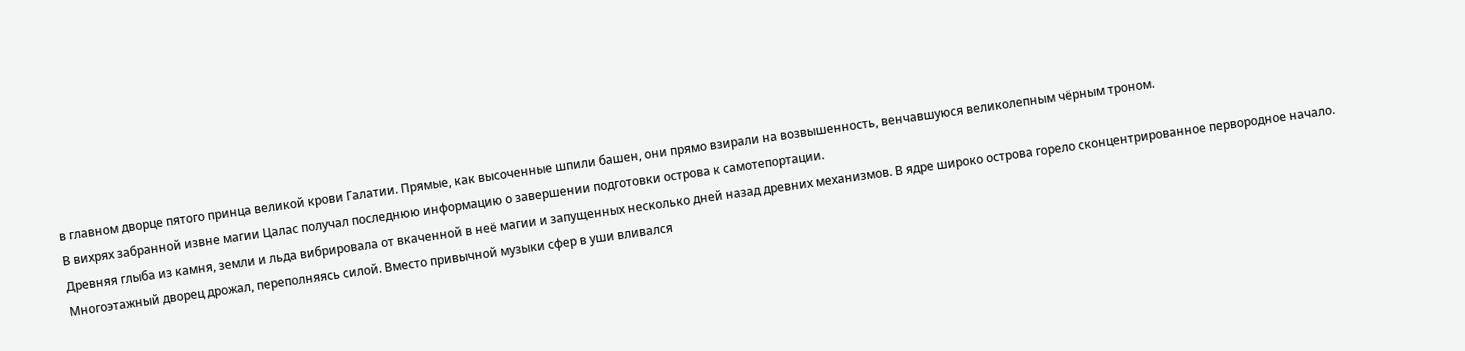в главном дворце пятого принца великой крови Галатии. Прямые, как высоченные шпили башен, они прямо взирали на возвышенность, венчавшуюся великолепным чёрным троном.
В вихрях забранной извне магии Цалас получал последнюю информацию о завершении подготовки острова к самотепортации.
Древняя глыба из камня, земли и льда вибрировала от вкаченной в неё магии и запущенных несколько дней назад древних механизмов. В ядре широко острова горело сконцентрированное первородное начало. Многоэтажный дворец дрожал, переполняясь силой. Вместо привычной музыки сфер в уши вливался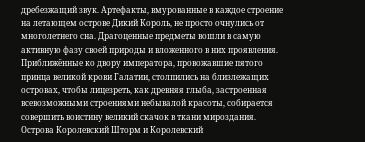дребезжащий звук. Артефакты, вмурованные в каждое строение на летающем острове Дикий Король, не просто очнулись от многолетнего сна. Драгоценные предметы вошли в самую активную фазу своей природы и вложенного в них проявления.
Приближённые ко двору императора, провожавшие пятого принца великой крови Галатии, столпились на близлежащих островах, чтобы лицезреть, как древняя глыба, застроенная всевозможными строениями небывалой красоты, собирается совершить воистину великий скачок в ткани мироздания.
Острова Королевский Шторм и Королевский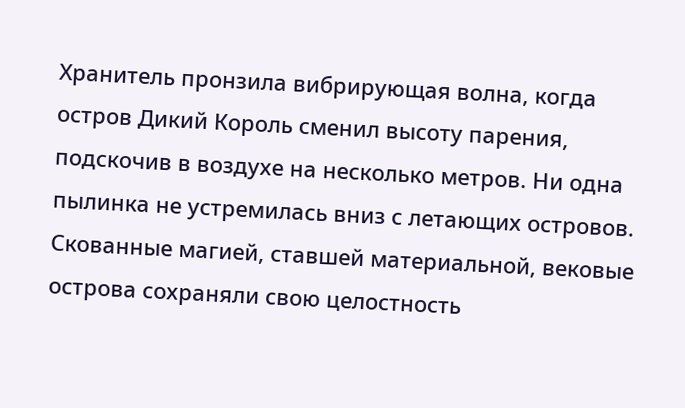Хранитель пронзила вибрирующая волна, когда остров Дикий Король сменил высоту парения, подскочив в воздухе на несколько метров. Ни одна пылинка не устремилась вниз с летающих островов. Скованные магией, ставшей материальной, вековые острова сохраняли свою целостность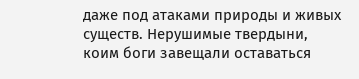даже под атаками природы и живых существ. Нерушимые твердыни, коим боги завещали оставаться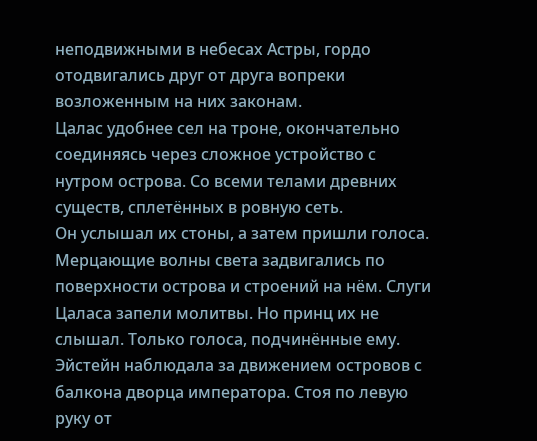неподвижными в небесах Астры, гордо отодвигались друг от друга вопреки возложенным на них законам.
Цалас удобнее сел на троне, окончательно соединяясь через сложное устройство с нутром острова. Со всеми телами древних существ, сплетённых в ровную сеть.
Он услышал их стоны, а затем пришли голоса.
Мерцающие волны света задвигались по поверхности острова и строений на нём. Слуги Цаласа запели молитвы. Но принц их не слышал. Только голоса, подчинённые ему.
Эйстейн наблюдала за движением островов с балкона дворца императора. Стоя по левую руку от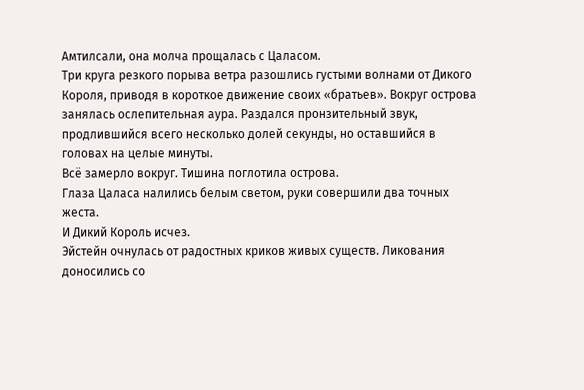Амтилсали, она молча прощалась с Цаласом.
Три круга резкого порыва ветра разошлись густыми волнами от Дикого Короля, приводя в короткое движение своих «братьев». Вокруг острова занялась ослепительная аура. Раздался пронзительный звук, продлившийся всего несколько долей секунды, но оставшийся в головах на целые минуты.
Всё замерло вокруг. Тишина поглотила острова.
Глаза Цаласа налились белым светом, руки совершили два точных жеста.
И Дикий Король исчез.
Эйстейн очнулась от радостных криков живых существ. Ликования доносились со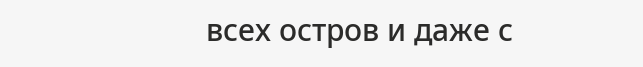всех остров и даже с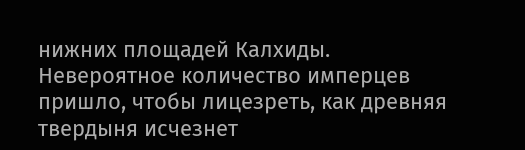нижних площадей Калхиды. Невероятное количество имперцев пришло, чтобы лицезреть, как древняя твердыня исчезнет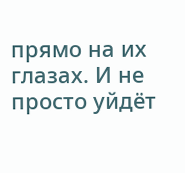прямо на их глазах. И не просто уйдёт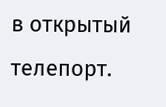в открытый телепорт.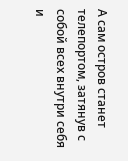А сам остров станет телепортом, затянув с собой всех внутри себя и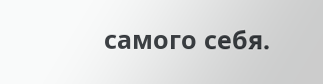самого себя.